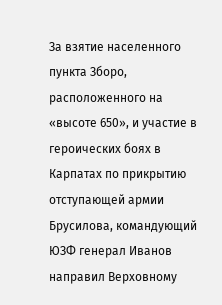За взятие населенного пункта Зборо, расположенного на «высоте 650», и участие в героических боях в Карпатах по прикрытию отступающей армии Брусилова, командующий ЮЗФ генерал Иванов направил Верховному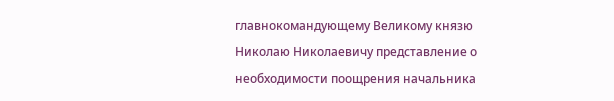главнокомандующему Великому князю Николаю Николаевичу представление о необходимости поощрения начальника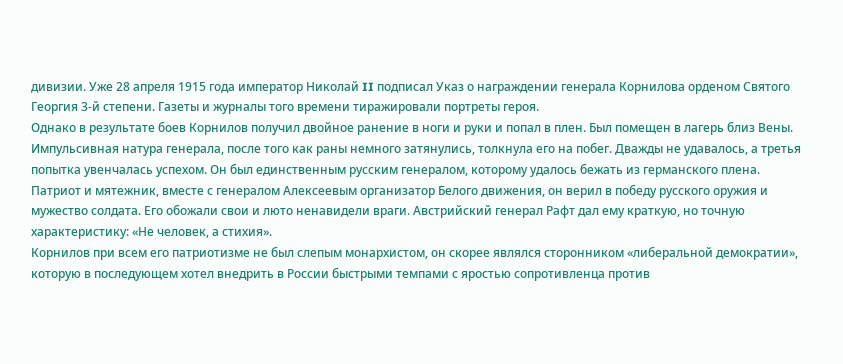дивизии. Уже 28 апреля 1915 года император Николай II подписал Указ о награждении генерала Корнилова орденом Святого Георгия 3-й степени. Газеты и журналы того времени тиражировали портреты героя.
Однако в результате боев Корнилов получил двойное ранение в ноги и руки и попал в плен. Был помещен в лагерь близ Вены. Импульсивная натура генерала, после того как раны немного затянулись, толкнула его на побег. Дважды не удавалось, а третья попытка увенчалась успехом. Он был единственным русским генералом, которому удалось бежать из германского плена.
Патриот и мятежник, вместе с генералом Алексеевым организатор Белого движения, он верил в победу русского оружия и мужество солдата. Его обожали свои и люто ненавидели враги. Австрийский генерал Рафт дал ему краткую, но точную характеристику: «Не человек, а стихия».
Корнилов при всем его патриотизме не был слепым монархистом, он скорее являлся сторонником «либеральной демократии», которую в последующем хотел внедрить в России быстрыми темпами с яростью сопротивленца против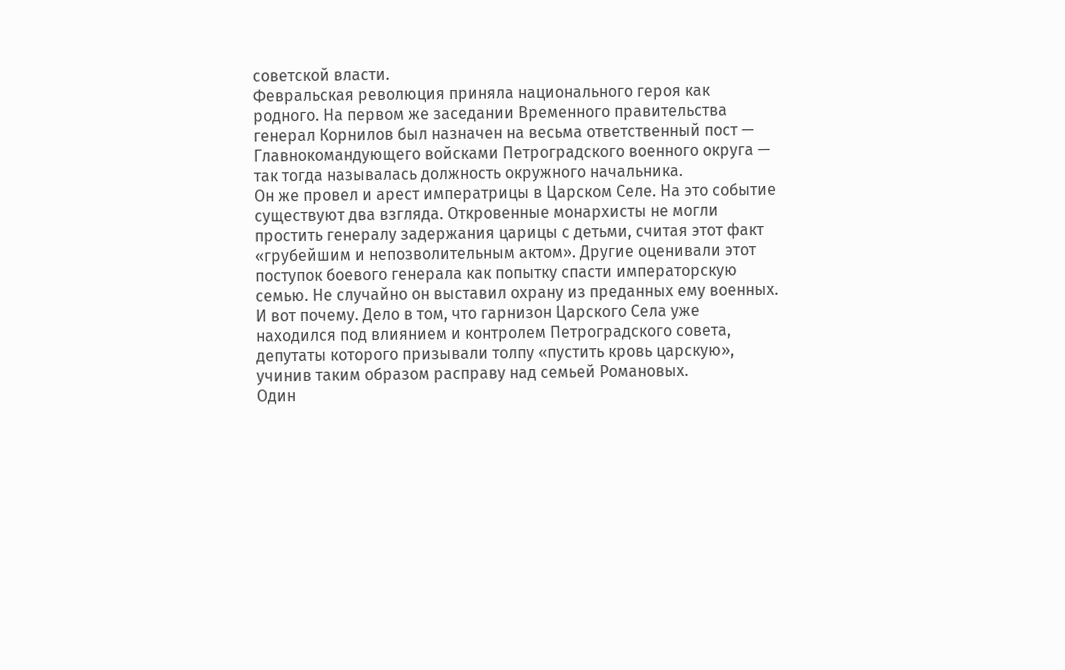советской власти.
Февральская революция приняла национального героя как родного. На первом же заседании Временного правительства генерал Корнилов был назначен на весьма ответственный пост — Главнокомандующего войсками Петроградского военного округа — так тогда называлась должность окружного начальника.
Он же провел и арест императрицы в Царском Селе. На это событие существуют два взгляда. Откровенные монархисты не могли простить генералу задержания царицы с детьми, считая этот факт «грубейшим и непозволительным актом». Другие оценивали этот поступок боевого генерала как попытку спасти императорскую семью. Не случайно он выставил охрану из преданных ему военных. И вот почему. Дело в том, что гарнизон Царского Села уже находился под влиянием и контролем Петроградского совета, депутаты которого призывали толпу «пустить кровь царскую», учинив таким образом расправу над семьей Романовых.
Один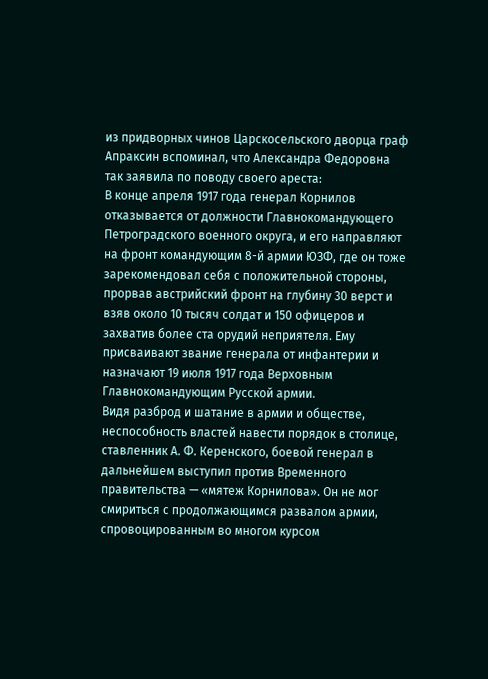из придворных чинов Царскосельского дворца граф Апраксин вспоминал, что Александра Федоровна так заявила по поводу своего ареста:
В конце апреля 1917 года генерал Корнилов отказывается от должности Главнокомандующего Петроградского военного округа, и его направляют на фронт командующим 8-й армии ЮЗФ, где он тоже зарекомендовал себя с положительной стороны, прорвав австрийский фронт на глубину 30 верст и взяв около 10 тысяч солдат и 150 офицеров и захватив более ста орудий неприятеля. Ему присваивают звание генерала от инфантерии и назначают 19 июля 1917 года Верховным Главнокомандующим Русской армии.
Видя разброд и шатание в армии и обществе, неспособность властей навести порядок в столице, ставленник А. Ф. Керенского, боевой генерал в дальнейшем выступил против Временного правительства — «мятеж Корнилова». Он не мог смириться с продолжающимся развалом армии, спровоцированным во многом курсом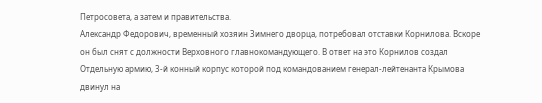Петросовета, а затем и правительства.
Александр Федорович, временный хозяин Зимнего дворца, потребовал отставки Корнилова. Вскоре он был снят с должности Верховного главнокомандующего. В ответ на это Корнилов создал Отдельную армию, 3-й конный корпус которой под командованием генерал-лейтенанта Крымова двинул на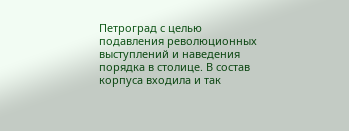Петроград с целью подавления революционных выступлений и наведения порядка в столице. В состав корпуса входила и так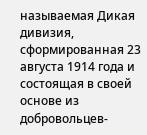называемая Дикая дивизия, сформированная 23 августа 1914 года и состоящая в своей основе из добровольцев-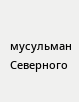мусульман Северного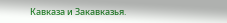Кавказа и Закавказья.